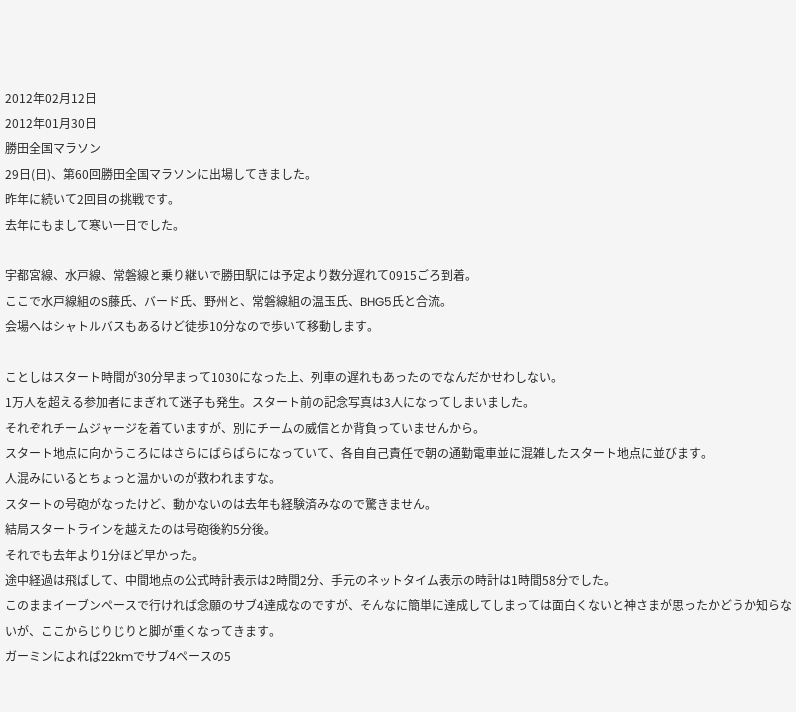2012年02月12日
2012年01月30日
勝田全国マラソン
29日(日)、第60回勝田全国マラソンに出場してきました。
昨年に続いて2回目の挑戦です。
去年にもまして寒い一日でした。

宇都宮線、水戸線、常磐線と乗り継いで勝田駅には予定より数分遅れて0915ごろ到着。
ここで水戸線組のS藤氏、バード氏、野州と、常磐線組の温玉氏、BHG5氏と合流。
会場へはシャトルバスもあるけど徒歩10分なので歩いて移動します。

ことしはスタート時間が30分早まって1030になった上、列車の遅れもあったのでなんだかせわしない。
1万人を超える参加者にまぎれて迷子も発生。スタート前の記念写真は3人になってしまいました。
それぞれチームジャージを着ていますが、別にチームの威信とか背負っていませんから。
スタート地点に向かうころにはさらにばらばらになっていて、各自自己責任で朝の通勤電車並に混雑したスタート地点に並びます。
人混みにいるとちょっと温かいのが救われますな。
スタートの号砲がなったけど、動かないのは去年も経験済みなので驚きません。
結局スタートラインを越えたのは号砲後約5分後。
それでも去年より1分ほど早かった。
途中経過は飛ばして、中間地点の公式時計表示は2時間2分、手元のネットタイム表示の時計は1時間58分でした。
このままイーブンペースで行ければ念願のサブ4達成なのですが、そんなに簡単に達成してしまっては面白くないと神さまが思ったかどうか知らないが、ここからじりじりと脚が重くなってきます。
ガーミンによれば22kmでサブ4ペースの5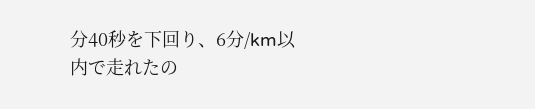分40秒を下回り、6分/km以内で走れたの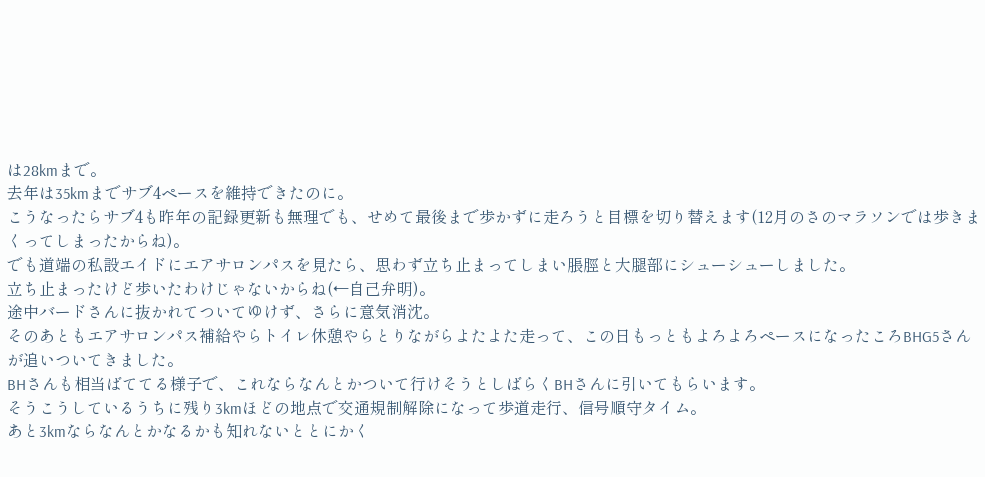は28kmまで。
去年は35kmまでサブ4ペースを維持できたのに。
こうなったらサブ4も昨年の記録更新も無理でも、せめて最後まで歩かずに走ろうと目標を切り替えます(12月のさのマラソンでは歩きまくってしまったからね)。
でも道端の私設エイドにエアサロンパスを見たら、思わず立ち止まってしまい脹脛と大腿部にシューシューしました。
立ち止まったけど歩いたわけじゃないからね(←自己弁明)。
途中バードさんに抜かれてついてゆけず、さらに意気消沈。
そのあともエアサロンパス補給やらトイレ休憩やらとりながらよたよた走って、この日もっともよろよろペースになったころBHG5さんが追いついてきました。
BHさんも相当ばててる様子で、これならなんとかついて行けそうとしばらくBHさんに引いてもらいます。
そうこうしているうちに残り3kmほどの地点で交通規制解除になって歩道走行、信号順守タイム。
あと3kmならなんとかなるかも知れないととにかく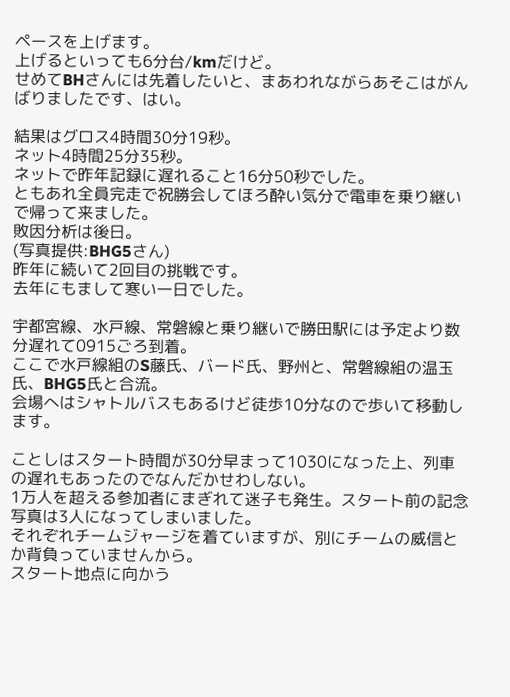ペースを上げます。
上げるといっても6分台/kmだけど。
せめてBHさんには先着したいと、まあわれながらあそこはがんばりましたです、はい。

結果はグロス4時間30分19秒。
ネット4時間25分35秒。
ネットで昨年記録に遅れること16分50秒でした。
ともあれ全員完走で祝勝会してほろ酔い気分で電車を乗り継いで帰って来ました。
敗因分析は後日。
(写真提供:BHG5さん)
昨年に続いて2回目の挑戦です。
去年にもまして寒い一日でした。

宇都宮線、水戸線、常磐線と乗り継いで勝田駅には予定より数分遅れて0915ごろ到着。
ここで水戸線組のS藤氏、バード氏、野州と、常磐線組の温玉氏、BHG5氏と合流。
会場へはシャトルバスもあるけど徒歩10分なので歩いて移動します。

ことしはスタート時間が30分早まって1030になった上、列車の遅れもあったのでなんだかせわしない。
1万人を超える参加者にまぎれて迷子も発生。スタート前の記念写真は3人になってしまいました。
それぞれチームジャージを着ていますが、別にチームの威信とか背負っていませんから。
スタート地点に向かう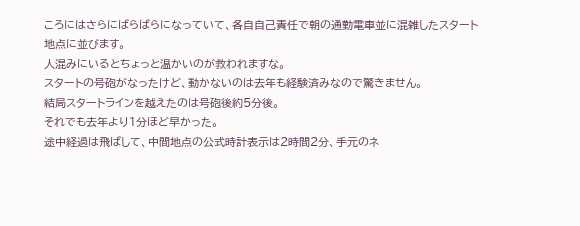ころにはさらにばらばらになっていて、各自自己責任で朝の通勤電車並に混雑したスタート地点に並びます。
人混みにいるとちょっと温かいのが救われますな。
スタートの号砲がなったけど、動かないのは去年も経験済みなので驚きません。
結局スタートラインを越えたのは号砲後約5分後。
それでも去年より1分ほど早かった。
途中経過は飛ばして、中間地点の公式時計表示は2時間2分、手元のネ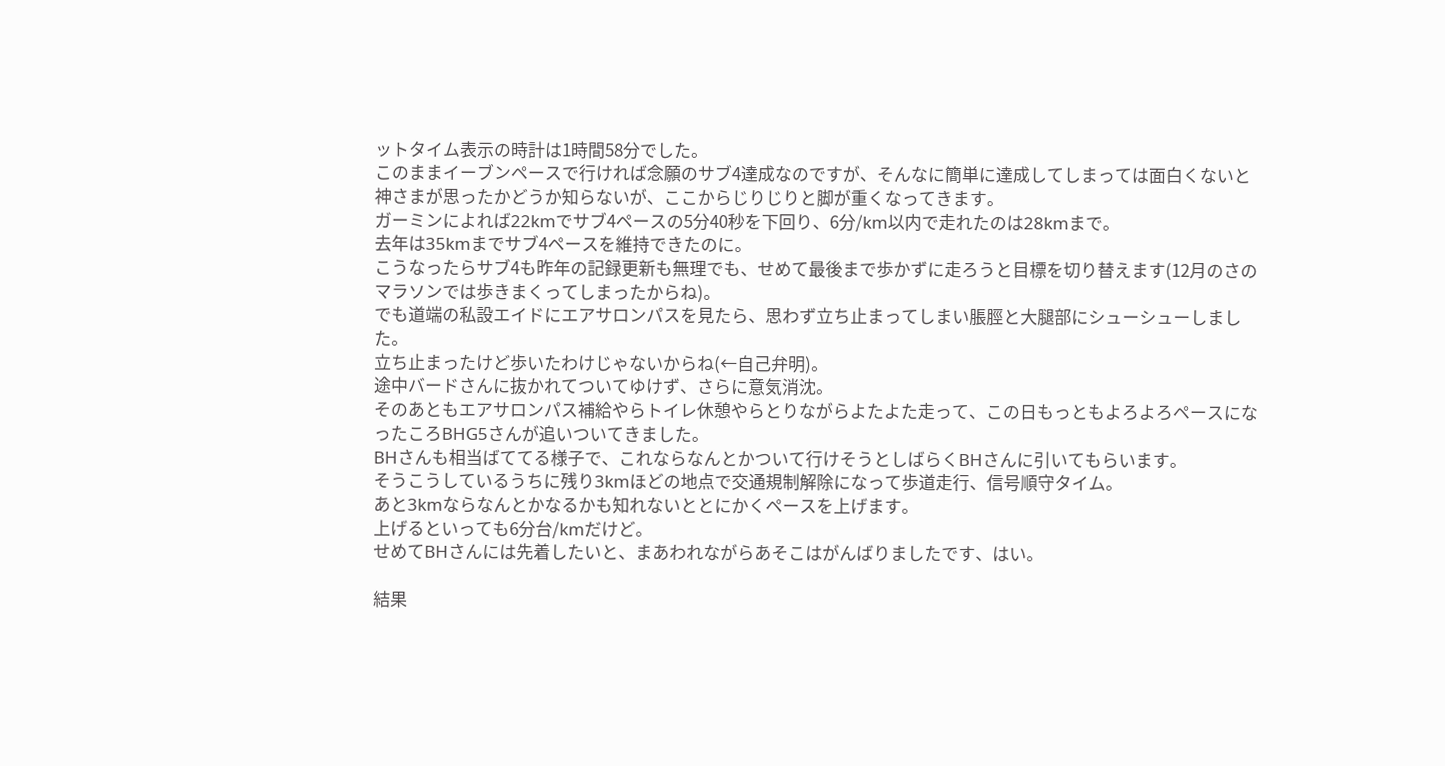ットタイム表示の時計は1時間58分でした。
このままイーブンペースで行ければ念願のサブ4達成なのですが、そんなに簡単に達成してしまっては面白くないと神さまが思ったかどうか知らないが、ここからじりじりと脚が重くなってきます。
ガーミンによれば22kmでサブ4ペースの5分40秒を下回り、6分/km以内で走れたのは28kmまで。
去年は35kmまでサブ4ペースを維持できたのに。
こうなったらサブ4も昨年の記録更新も無理でも、せめて最後まで歩かずに走ろうと目標を切り替えます(12月のさのマラソンでは歩きまくってしまったからね)。
でも道端の私設エイドにエアサロンパスを見たら、思わず立ち止まってしまい脹脛と大腿部にシューシューしました。
立ち止まったけど歩いたわけじゃないからね(←自己弁明)。
途中バードさんに抜かれてついてゆけず、さらに意気消沈。
そのあともエアサロンパス補給やらトイレ休憩やらとりながらよたよた走って、この日もっともよろよろペースになったころBHG5さんが追いついてきました。
BHさんも相当ばててる様子で、これならなんとかついて行けそうとしばらくBHさんに引いてもらいます。
そうこうしているうちに残り3kmほどの地点で交通規制解除になって歩道走行、信号順守タイム。
あと3kmならなんとかなるかも知れないととにかくペースを上げます。
上げるといっても6分台/kmだけど。
せめてBHさんには先着したいと、まあわれながらあそこはがんばりましたです、はい。

結果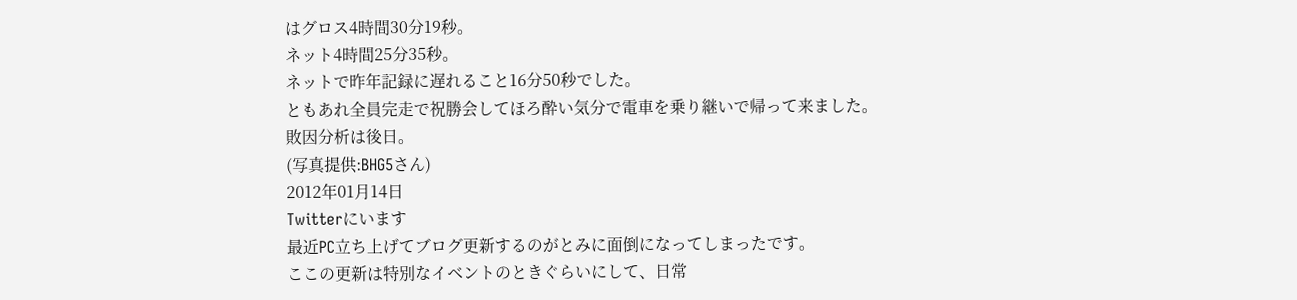はグロス4時間30分19秒。
ネット4時間25分35秒。
ネットで昨年記録に遅れること16分50秒でした。
ともあれ全員完走で祝勝会してほろ酔い気分で電車を乗り継いで帰って来ました。
敗因分析は後日。
(写真提供:BHG5さん)
2012年01月14日
Twitterにいます
最近PC立ち上げてブログ更新するのがとみに面倒になってしまったです。
ここの更新は特別なイベントのときぐらいにして、日常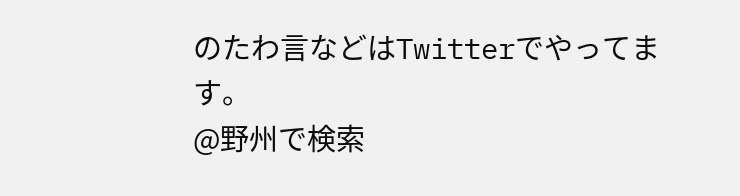のたわ言などはTwitterでやってます。
@野州で検索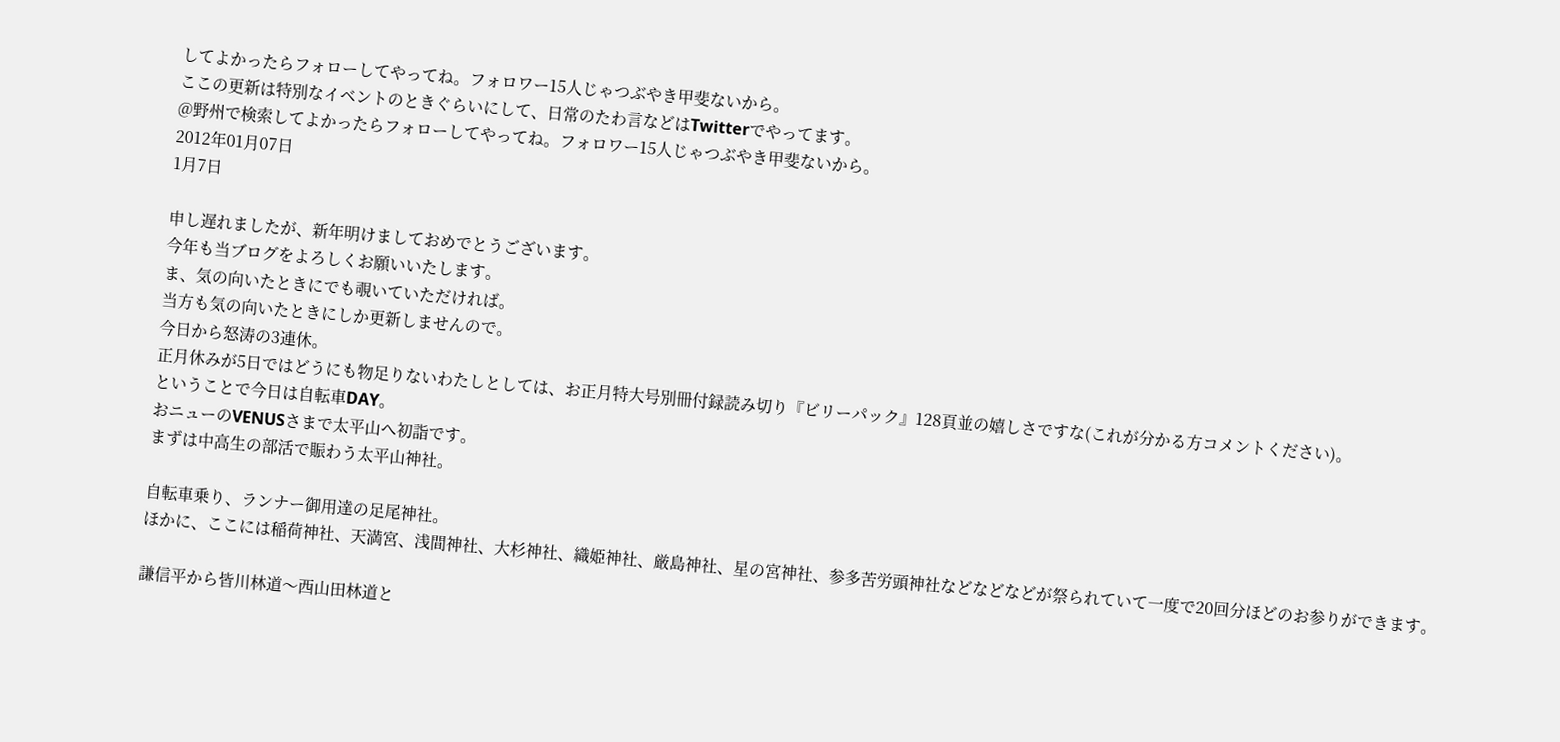してよかったらフォローしてやってね。フォロワー15人じゃつぶやき甲斐ないから。
ここの更新は特別なイベントのときぐらいにして、日常のたわ言などはTwitterでやってます。
@野州で検索してよかったらフォローしてやってね。フォロワー15人じゃつぶやき甲斐ないから。
2012年01月07日
1月7日

申し遅れましたが、新年明けましておめでとうございます。
今年も当ブログをよろしくお願いいたします。
ま、気の向いたときにでも覗いていただければ。
当方も気の向いたときにしか更新しませんので。
今日から怒涛の3連休。
正月休みが5日ではどうにも物足りないわたしとしては、お正月特大号別冊付録読み切り『ビリーパック』128頁並の嬉しさですな(これが分かる方コメントください)。
ということで今日は自転車DAY。
おニューのVENUSさまで太平山へ初詣です。
まずは中高生の部活で賑わう太平山神社。

自転車乗り、ランナー御用達の足尾神社。
ほかに、ここには稲荷神社、天満宮、浅間神社、大杉神社、織姫神社、厳島神社、星の宮神社、参多苦労頭神社などなどなどが祭られていて一度で20回分ほどのお参りができます。

謙信平から皆川林道〜西山田林道と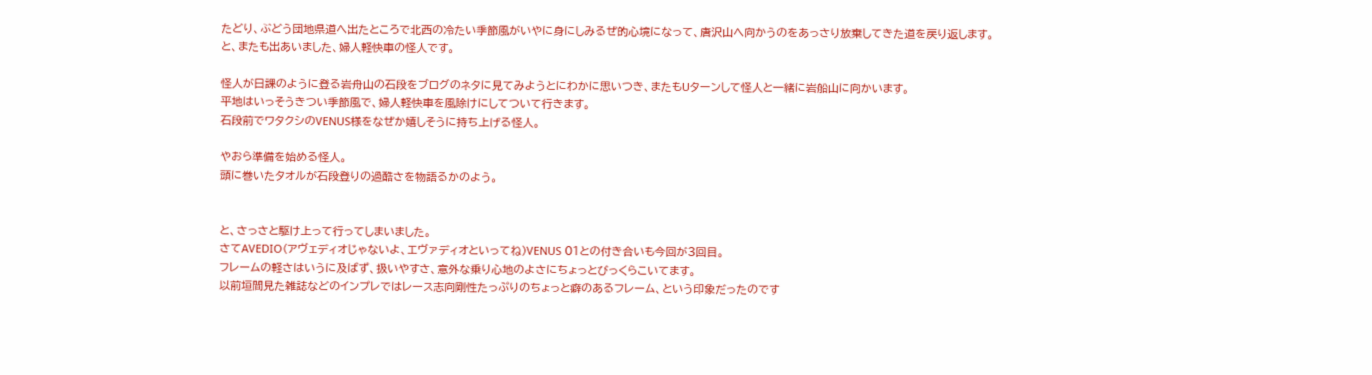たどり、ぶどう団地県道へ出たところで北西の冷たい季節風がいやに身にしみるぜ的心境になって、唐沢山へ向かうのをあっさり放棄してきた道を戻り返します。
と、またも出あいました、婦人軽快車の怪人です。

怪人が日課のように登る岩舟山の石段をブログのネタに見てみようとにわかに思いつき、またもUターンして怪人と一緒に岩船山に向かいます。
平地はいっそうきつい季節風で、婦人軽快車を風除けにしてついて行きます。
石段前でワタクシのVENUS様をなぜか嬉しそうに持ち上げる怪人。

やおら準備を始める怪人。
頭に巻いたタオルが石段登りの過酷さを物語るかのよう。


と、さっさと駆け上って行ってしまいました。
さてAVEDIO(アヴェディオじゃないよ、エヴァディオといってね)VENUS 01との付き合いも今回が3回目。
フレームの軽さはいうに及ばず、扱いやすさ、意外な乗り心地のよさにちょっとびっくらこいてます。
以前垣間見た雑誌などのインプレではレース志向剛性たっぷりのちょっと癖のあるフレーム、という印象だったのです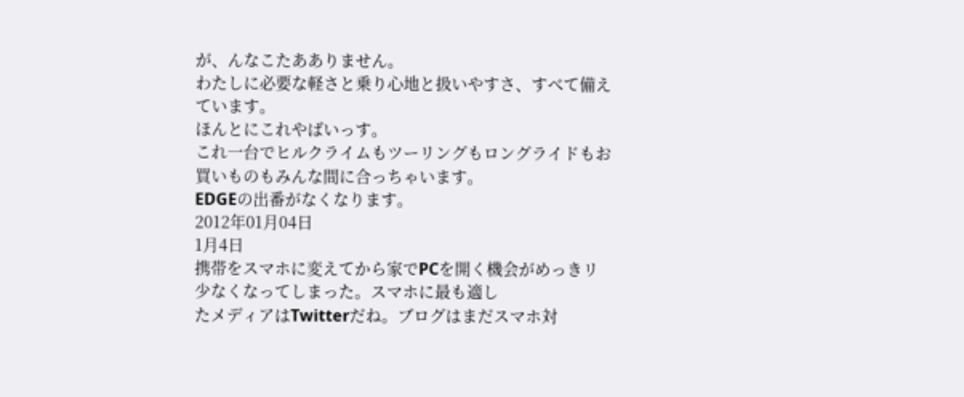が、んなこたあありません。
わたしに必要な軽さと乗り心地と扱いやすさ、すべて備えています。
ほんとにこれやばいっす。
これ一台でヒルクライムもツーリングもロングライドもお買いものもみんな間に合っちゃいます。
EDGEの出番がなくなります。
2012年01月04日
1月4日
携帯をスマホに変えてから家でPCを開く機会がめっきリ少なくなってしまった。スマホに最も適し
たメディアはTwitterだね。ブログはまだスマホ対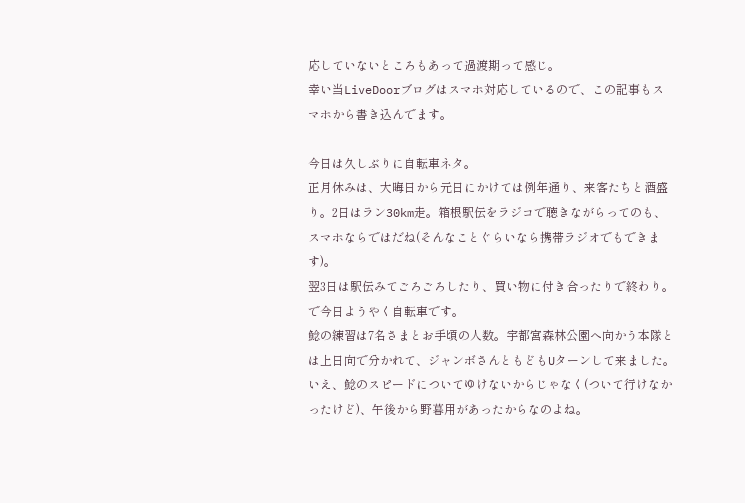応していないところもあって過渡期って感じ。
幸い当LiveDoorブログはスマホ対応しているので、この記事もスマホから書き込んでます。

今日は久しぶりに自転車ネタ。
正月休みは、大晦日から元日にかけては例年通り、来客たちと酒盛り。2日はラン30km走。箱根駅伝をラジコで聴きながらってのも、スマホならではだね(そんなことぐらいなら携帯ラジオでもできます)。
翌3日は駅伝みてごろごろしたり、買い物に付き合ったりで終わり。
で今日ようやく自転車です。
鯰の練習は7名さまとお手頃の人数。宇都宮森林公園へ向かう本隊とは上日向で分かれて、ジャンボさんともどもUターンして来ました。
いえ、鯰のスピードについてゆけないからじゃなく(ついて行けなかったけど)、午後から野暮用があったからなのよね。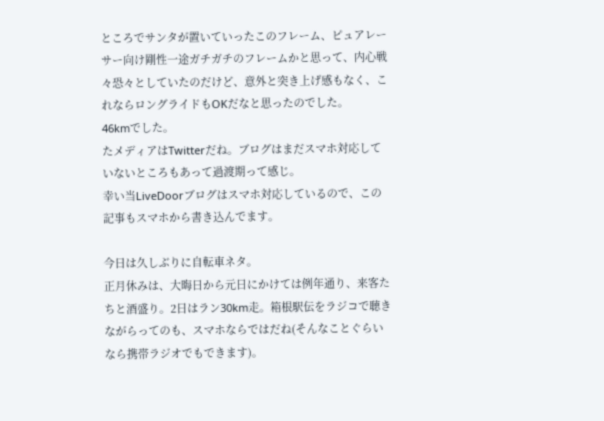ところでサンタが置いていったこのフレーム、ピュアレーサー向け剛性一途ガチガチのフレームかと思って、内心戦々恐々としていたのだけど、意外と突き上げ感もなく、これならロングライドもOKだなと思ったのでした。
46kmでした。
たメディアはTwitterだね。ブログはまだスマホ対応していないところもあって過渡期って感じ。
幸い当LiveDoorブログはスマホ対応しているので、この記事もスマホから書き込んでます。

今日は久しぶりに自転車ネタ。
正月休みは、大晦日から元日にかけては例年通り、来客たちと酒盛り。2日はラン30km走。箱根駅伝をラジコで聴きながらってのも、スマホならではだね(そんなことぐらいなら携帯ラジオでもできます)。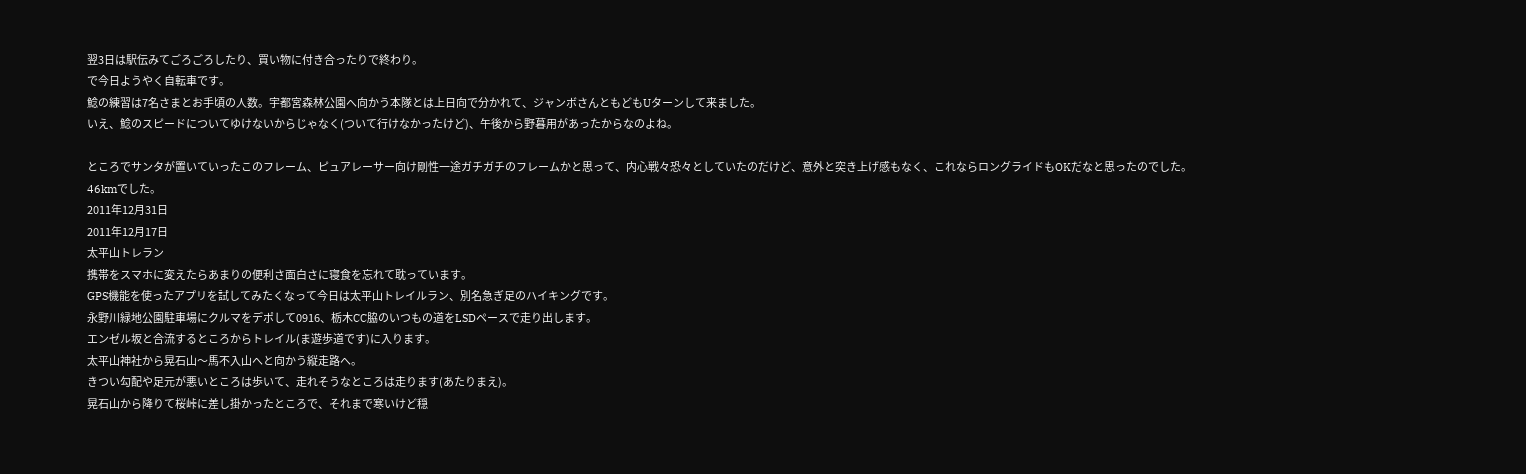翌3日は駅伝みてごろごろしたり、買い物に付き合ったりで終わり。
で今日ようやく自転車です。
鯰の練習は7名さまとお手頃の人数。宇都宮森林公園へ向かう本隊とは上日向で分かれて、ジャンボさんともどもUターンして来ました。
いえ、鯰のスピードについてゆけないからじゃなく(ついて行けなかったけど)、午後から野暮用があったからなのよね。

ところでサンタが置いていったこのフレーム、ピュアレーサー向け剛性一途ガチガチのフレームかと思って、内心戦々恐々としていたのだけど、意外と突き上げ感もなく、これならロングライドもOKだなと思ったのでした。
46kmでした。
2011年12月31日
2011年12月17日
太平山トレラン
携帯をスマホに変えたらあまりの便利さ面白さに寝食を忘れて耽っています。
GPS機能を使ったアプリを試してみたくなって今日は太平山トレイルラン、別名急ぎ足のハイキングです。
永野川緑地公園駐車場にクルマをデポして0916、栃木CC脇のいつもの道をLSDペースで走り出します。
エンゼル坂と合流するところからトレイル(ま遊歩道です)に入ります。
太平山神社から晃石山〜馬不入山へと向かう縦走路へ。
きつい勾配や足元が悪いところは歩いて、走れそうなところは走ります(あたりまえ)。
晃石山から降りて桜峠に差し掛かったところで、それまで寒いけど穏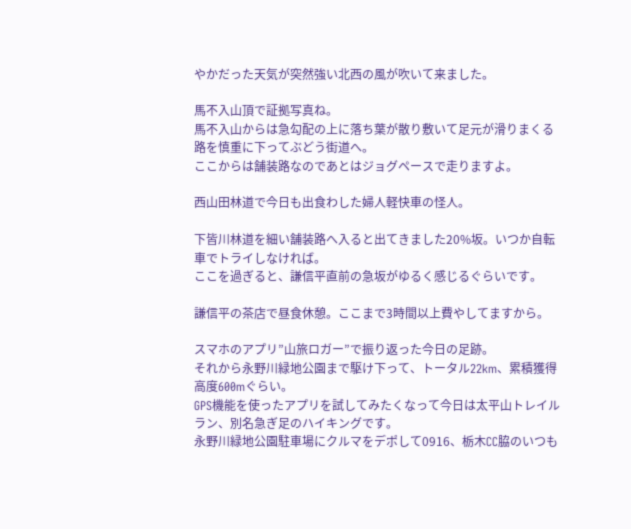やかだった天気が突然強い北西の風が吹いて来ました。

馬不入山頂で証拠写真ね。
馬不入山からは急勾配の上に落ち葉が散り敷いて足元が滑りまくる路を慎重に下ってぶどう街道へ。
ここからは舗装路なのであとはジョグペースで走りますよ。

西山田林道で今日も出食わした婦人軽快車の怪人。

下皆川林道を細い舗装路へ入ると出てきました20%坂。いつか自転車でトライしなければ。
ここを過ぎると、謙信平直前の急坂がゆるく感じるぐらいです。

謙信平の茶店で昼食休憩。ここまで3時間以上費やしてますから。

スマホのアプリ”山旅ロガー”で振り返った今日の足跡。
それから永野川緑地公園まで駆け下って、トータル22km、累積獲得高度600mぐらい。
GPS機能を使ったアプリを試してみたくなって今日は太平山トレイルラン、別名急ぎ足のハイキングです。
永野川緑地公園駐車場にクルマをデポして0916、栃木CC脇のいつも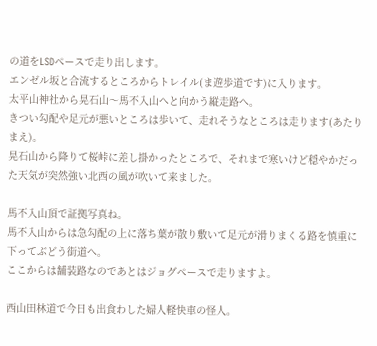の道をLSDペースで走り出します。
エンゼル坂と合流するところからトレイル(ま遊歩道です)に入ります。
太平山神社から晃石山〜馬不入山へと向かう縦走路へ。
きつい勾配や足元が悪いところは歩いて、走れそうなところは走ります(あたりまえ)。
晃石山から降りて桜峠に差し掛かったところで、それまで寒いけど穏やかだった天気が突然強い北西の風が吹いて来ました。

馬不入山頂で証拠写真ね。
馬不入山からは急勾配の上に落ち葉が散り敷いて足元が滑りまくる路を慎重に下ってぶどう街道へ。
ここからは舗装路なのであとはジョグペースで走りますよ。

西山田林道で今日も出食わした婦人軽快車の怪人。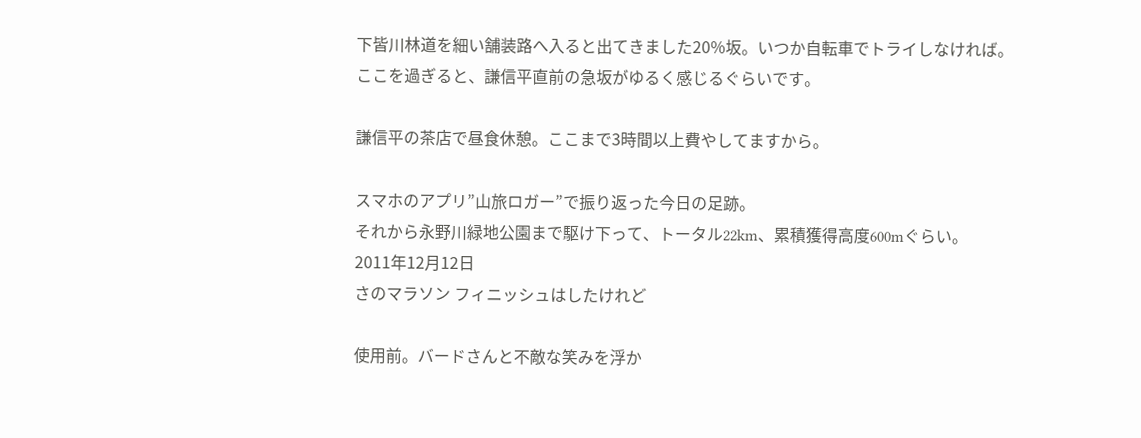下皆川林道を細い舗装路へ入ると出てきました20%坂。いつか自転車でトライしなければ。
ここを過ぎると、謙信平直前の急坂がゆるく感じるぐらいです。

謙信平の茶店で昼食休憩。ここまで3時間以上費やしてますから。

スマホのアプリ”山旅ロガー”で振り返った今日の足跡。
それから永野川緑地公園まで駆け下って、トータル22km、累積獲得高度600mぐらい。
2011年12月12日
さのマラソン フィニッシュはしたけれど

使用前。バードさんと不敵な笑みを浮か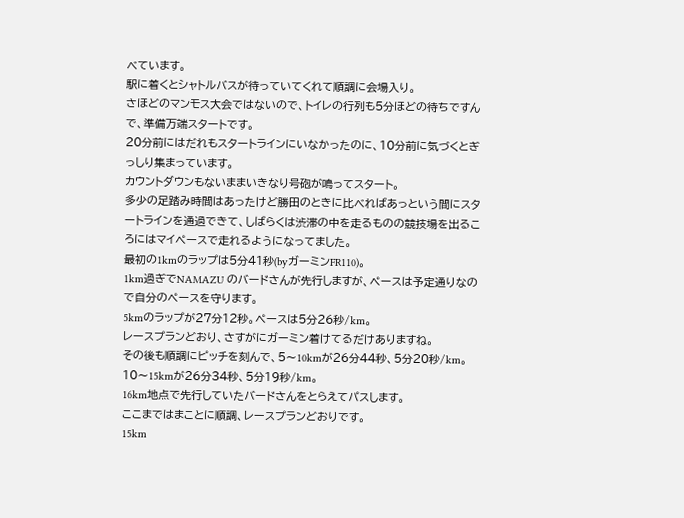べています。
駅に着くとシャトルバスが待っていてくれて順調に会場入り。
さほどのマンモス大会ではないので、トイレの行列も5分ほどの待ちですんで、準備万端スタートです。
20分前にはだれもスタートラインにいなかったのに、10分前に気づくとぎっしり集まっています。
カウントダウンもないままいきなり号砲が鳴ってスタート。
多少の足踏み時間はあったけど勝田のときに比べればあっという間にスタートラインを通過できて、しばらくは渋滞の中を走るものの競技場を出るころにはマイペースで走れるようになってました。
最初の1kmのラップは5分41秒(byガーミンFR110)。
1km過ぎでNAMAZU のバードさんが先行しますが、ペースは予定通りなので自分のペースを守ります。
5kmのラップが27分12秒。ペースは5分26秒/km。
レースプランどおり、さすがにガーミン着けてるだけありますね。
その後も順調にピッチを刻んで、5〜10kmが26分44秒、5分20秒/km。
10〜15kmが26分34秒、5分19秒/km。
16km地点で先行していたバードさんをとらえてパスします。
ここまではまことに順調、レースプランどおりです。
15km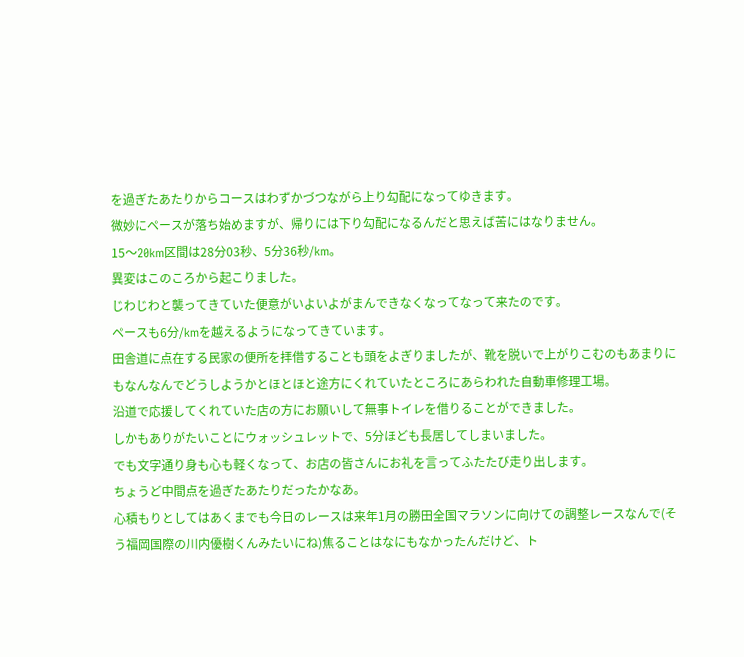を過ぎたあたりからコースはわずかづつながら上り勾配になってゆきます。
微妙にペースが落ち始めますが、帰りには下り勾配になるんだと思えば苦にはなりません。
15〜20km区間は28分03秒、5分36秒/km。
異変はこのころから起こりました。
じわじわと襲ってきていた便意がいよいよがまんできなくなってなって来たのです。
ペースも6分/kmを越えるようになってきています。
田舎道に点在する民家の便所を拝借することも頭をよぎりましたが、靴を脱いで上がりこむのもあまりにもなんなんでどうしようかとほとほと途方にくれていたところにあらわれた自動車修理工場。
沿道で応援してくれていた店の方にお願いして無事トイレを借りることができました。
しかもありがたいことにウォッシュレットで、5分ほども長居してしまいました。
でも文字通り身も心も軽くなって、お店の皆さんにお礼を言ってふたたび走り出します。
ちょうど中間点を過ぎたあたりだったかなあ。
心積もりとしてはあくまでも今日のレースは来年1月の勝田全国マラソンに向けての調整レースなんで(そう福岡国際の川内優樹くんみたいにね)焦ることはなにもなかったんだけど、ト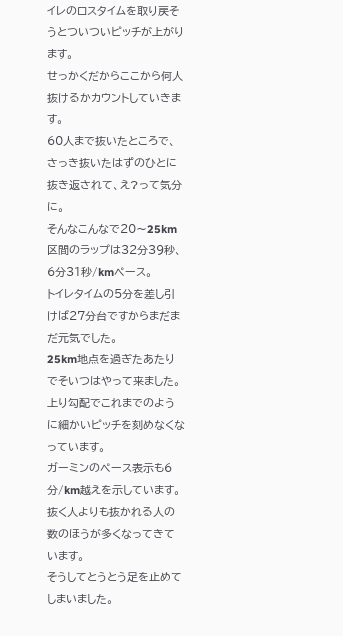イレのロスタイムを取り戻そうとついついピッチが上がります。
せっかくだからここから何人抜けるかカウントしていきます。
60人まで抜いたところで、さっき抜いたはずのひとに抜き返されて、え?って気分に。
そんなこんなで20〜25km区間のラップは32分39秒、6分31秒/kmペース。
トイレタイムの5分を差し引けば27分台ですからまだまだ元気でした。
25km地点を過ぎたあたりでそいつはやって来ました。
上り勾配でこれまでのように細かいピッチを刻めなくなっています。
ガーミンのペース表示も6分/km越えを示しています。
抜く人よりも抜かれる人の数のほうが多くなってきています。
そうしてとうとう足を止めてしまいました。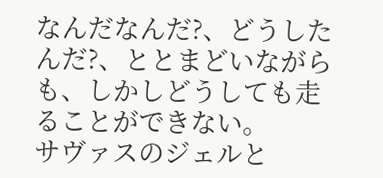なんだなんだ?、どうしたんだ?、ととまどいながらも、しかしどうしても走ることができない。
サヴァスのジェルと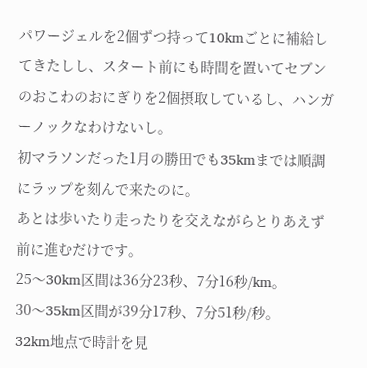パワージェルを2個ずつ持って10kmごとに補給してきたしし、スタート前にも時間を置いてセブンのおこわのおにぎりを2個摂取しているし、ハンガーノックなわけないし。
初マラソンだった1月の勝田でも35kmまでは順調にラップを刻んで来たのに。
あとは歩いたり走ったりを交えながらとりあえず前に進むだけです。
25〜30km区間は36分23秒、7分16秒/km。
30〜35km区間が39分17秒、7分51秒/秒。
32km地点で時計を見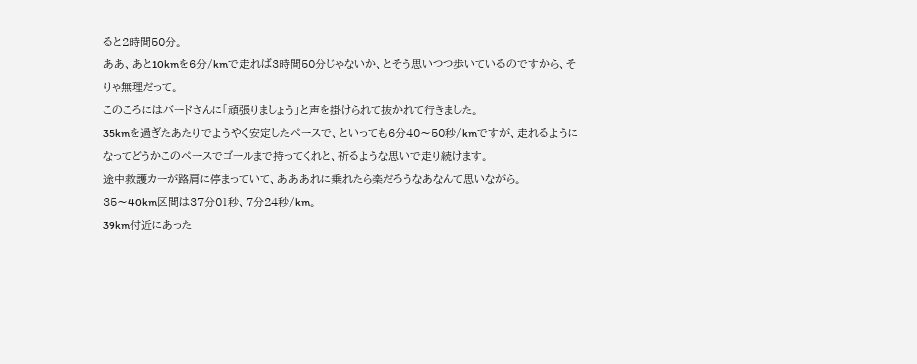ると2時間50分。
ああ、あと10kmを6分/kmで走れば3時間50分じゃないか、とそう思いつつ歩いているのですから、そりゃ無理だって。
このころにはバードさんに「頑張りましょう」と声を掛けられて抜かれて行きました。
35kmを過ぎたあたりでようやく安定したペースで、といっても6分40〜50秒/kmですが、走れるようになってどうかこのペースでゴールまで持ってくれと、祈るような思いで走り続けます。
途中救護カーが路肩に停まっていて、あああれに乗れたら楽だろうなあなんて思いながら。
35〜40km区間は37分01秒、7分24秒/km。
39km付近にあった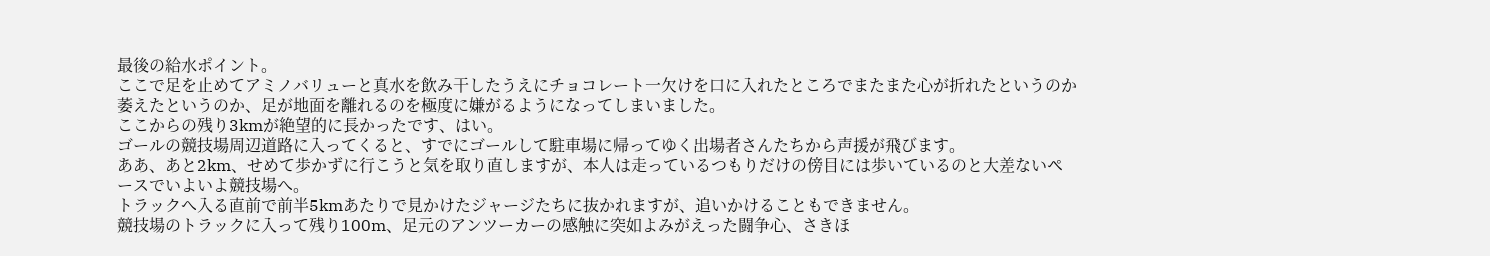最後の給水ポイント。
ここで足を止めてアミノバリューと真水を飲み干したうえにチョコレート一欠けを口に入れたところでまたまた心が折れたというのか萎えたというのか、足が地面を離れるのを極度に嫌がるようになってしまいました。
ここからの残り3kmが絶望的に長かったです、はい。
ゴールの競技場周辺道路に入ってくると、すでにゴールして駐車場に帰ってゆく出場者さんたちから声援が飛びます。
ああ、あと2km、せめて歩かずに行こうと気を取り直しますが、本人は走っているつもりだけの傍目には歩いているのと大差ないペースでいよいよ競技場へ。
トラックへ入る直前で前半5kmあたりで見かけたジャージたちに抜かれますが、追いかけることもできません。
競技場のトラックに入って残り100m、足元のアンツーカーの感触に突如よみがえった闘争心、さきほ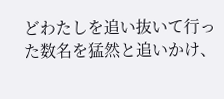どわたしを追い抜いて行った数名を猛然と追いかけ、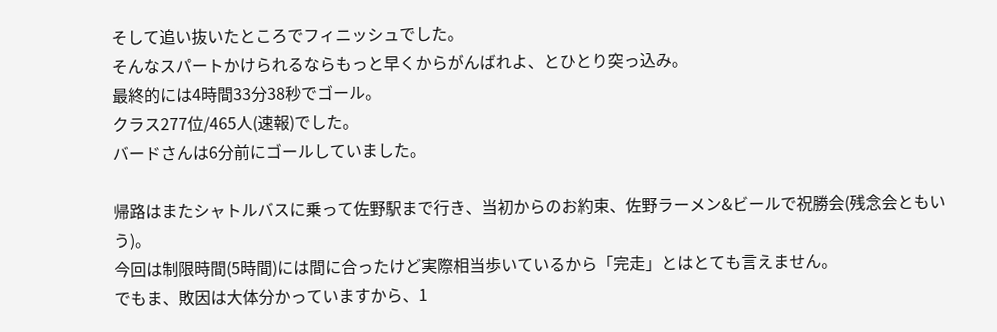そして追い抜いたところでフィニッシュでした。
そんなスパートかけられるならもっと早くからがんばれよ、とひとり突っ込み。
最終的には4時間33分38秒でゴール。
クラス277位/465人(速報)でした。
バードさんは6分前にゴールしていました。

帰路はまたシャトルバスに乗って佐野駅まで行き、当初からのお約束、佐野ラーメン&ビールで祝勝会(残念会ともいう)。
今回は制限時間(5時間)には間に合ったけど実際相当歩いているから「完走」とはとても言えません。
でもま、敗因は大体分かっていますから、1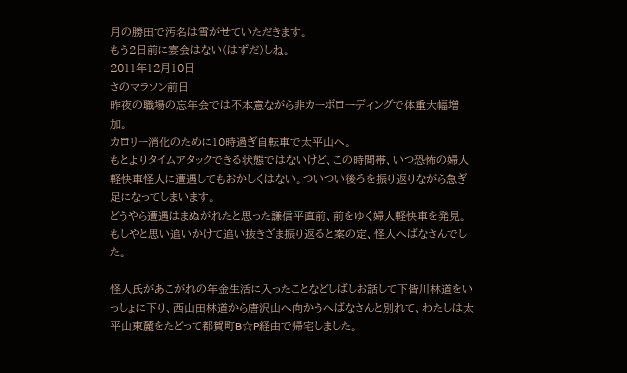月の勝田で汚名は雪がせていただきます。
もう2日前に宴会はない(はずだ)しね。
2011年12月10日
さのマラソン前日
昨夜の職場の忘年会では不本意ながら非カーボローディングで体重大幅増加。
カロリー消化のために10時過ぎ自転車で太平山へ。
もとよりタイムアタックできる状態ではないけど、この時間帯、いつ恐怖の婦人軽快車怪人に遭遇してもおかしくはない。ついつい後ろを振り返りながら急ぎ足になってしまいます。
どうやら遭遇はまぬがれたと思った謙信平直前、前をゆく婦人軽快車を発見。
もしやと思い追いかけて追い抜きざま振り返ると案の定、怪人へばなさんでした。

怪人氏があこがれの年金生活に入ったことなどしばしお話して下皆川林道をいっしょに下り、西山田林道から唐沢山へ向かうへばなさんと別れて、わたしは太平山東麓をたどって都賀町B☆P経由で帰宅しました。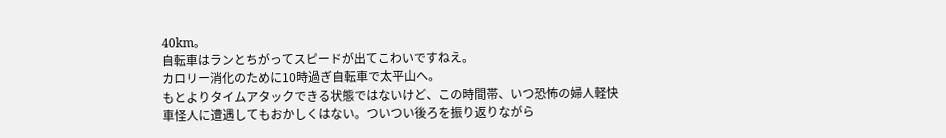40km。
自転車はランとちがってスピードが出てこわいですねえ。
カロリー消化のために10時過ぎ自転車で太平山へ。
もとよりタイムアタックできる状態ではないけど、この時間帯、いつ恐怖の婦人軽快車怪人に遭遇してもおかしくはない。ついつい後ろを振り返りながら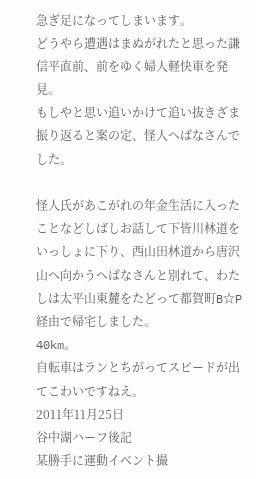急ぎ足になってしまいます。
どうやら遭遇はまぬがれたと思った謙信平直前、前をゆく婦人軽快車を発見。
もしやと思い追いかけて追い抜きざま振り返ると案の定、怪人へばなさんでした。

怪人氏があこがれの年金生活に入ったことなどしばしお話して下皆川林道をいっしょに下り、西山田林道から唐沢山へ向かうへばなさんと別れて、わたしは太平山東麓をたどって都賀町B☆P経由で帰宅しました。
40km。
自転車はランとちがってスピードが出てこわいですねえ。
2011年11月25日
谷中湖ハーフ後記
某勝手に運動イベント撮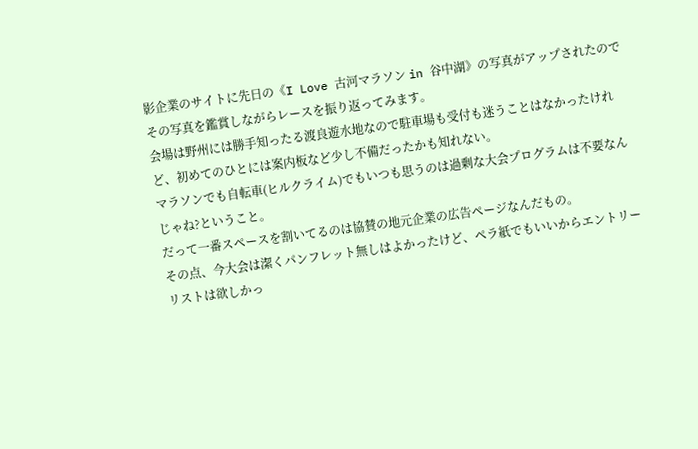影企業のサイトに先日の《I Love 古河マラソン in 谷中湖》の写真がアップされたのでその写真を鑑賞しながらレースを振り返ってみます。
会場は野州には勝手知ったる渡良遊水地なので駐車場も受付も迷うことはなかったけれど、初めてのひとには案内板など少し不備だったかも知れない。
マラソンでも自転車(ヒルクライム)でもいつも思うのは過剰な大会プログラムは不要なんじゃね?ということ。
だって一番スペースを割いてるのは協賛の地元企業の広告ページなんだもの。
その点、今大会は潔くパンフレット無しはよかったけど、ペラ紙でもいいからエントリーリストは欲しかっ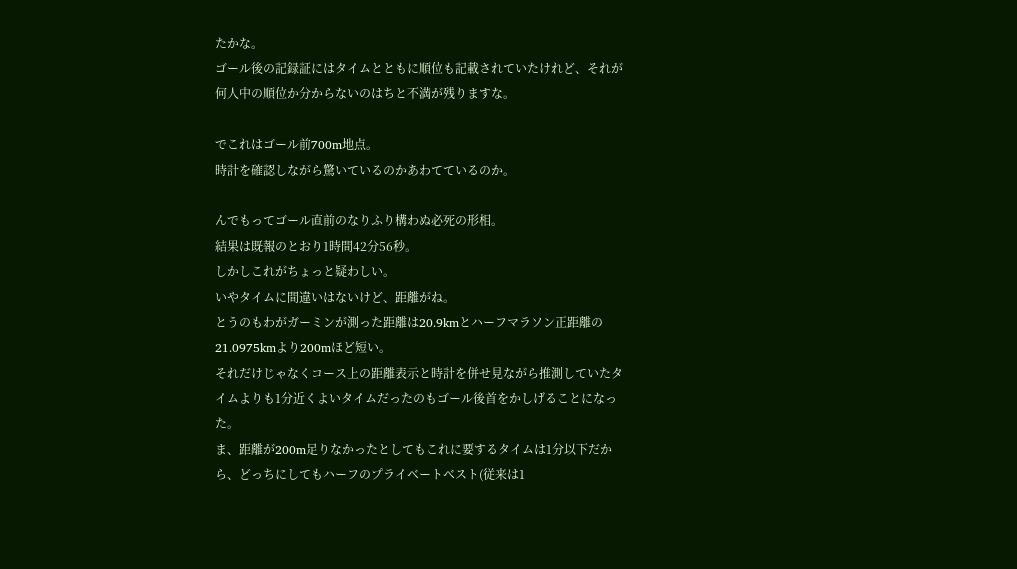たかな。
ゴール後の記録証にはタイムとともに順位も記載されていたけれど、それが何人中の順位か分からないのはちと不満が残りますな。

でこれはゴール前700m地点。
時計を確認しながら驚いているのかあわてているのか。

んでもってゴール直前のなりふり構わぬ必死の形相。
結果は既報のとおり1時間42分56秒。
しかしこれがちょっと疑わしい。
いやタイムに間違いはないけど、距離がね。
とうのもわがガーミンが測った距離は20.9kmとハーフマラソン正距離の21.0975kmより200mほど短い。
それだけじゃなくコース上の距離表示と時計を併せ見ながら推測していたタイムよりも1分近くよいタイムだったのもゴール後首をかしげることになった。
ま、距離が200m足りなかったとしてもこれに要するタイムは1分以下だから、どっちにしてもハーフのプライベートベスト(従来は1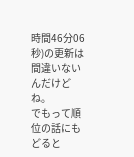時間46分06秒)の更新は間違いないんだけどね。
でもって順位の話にもどると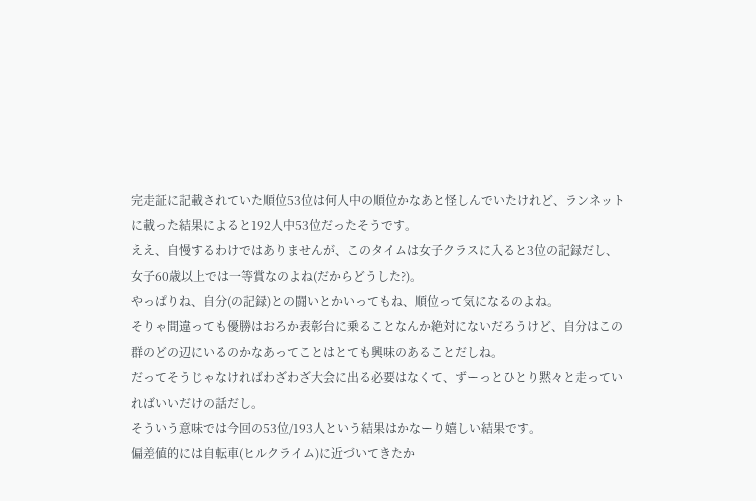完走証に記載されていた順位53位は何人中の順位かなあと怪しんでいたけれど、ランネットに載った結果によると192人中53位だったそうです。
ええ、自慢するわけではありませんが、このタイムは女子クラスに入ると3位の記録だし、女子60歳以上では一等賞なのよね(だからどうした?)。
やっぱりね、自分(の記録)との闘いとかいってもね、順位って気になるのよね。
そりゃ間違っても優勝はおろか表彰台に乗ることなんか絶対にないだろうけど、自分はこの群のどの辺にいるのかなあってことはとても興味のあることだしね。
だってそうじゃなければわざわざ大会に出る必要はなくて、ずーっとひとり黙々と走っていればいいだけの話だし。
そういう意味では今回の53位/193人という結果はかなーり嬉しい結果です。
偏差値的には自転車(ヒルクライム)に近づいてきたか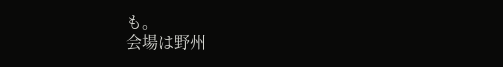も。
会場は野州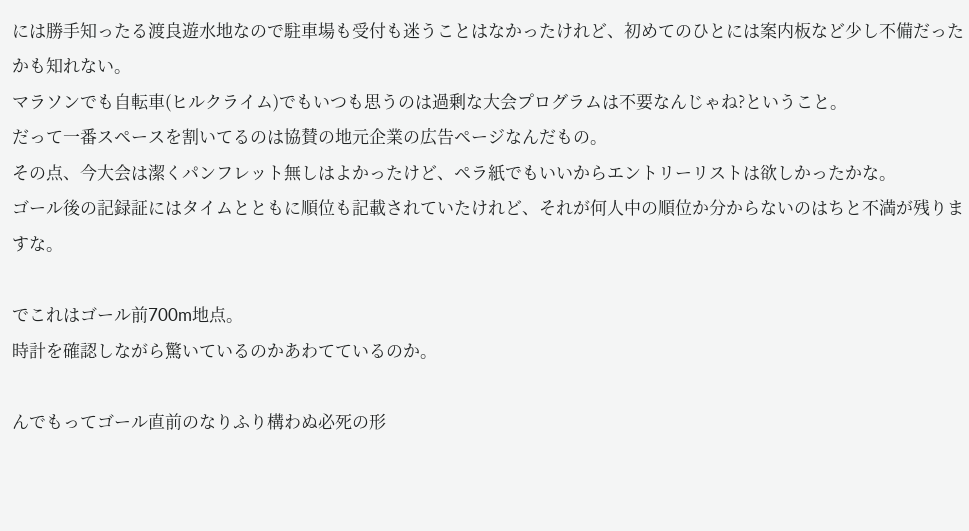には勝手知ったる渡良遊水地なので駐車場も受付も迷うことはなかったけれど、初めてのひとには案内板など少し不備だったかも知れない。
マラソンでも自転車(ヒルクライム)でもいつも思うのは過剰な大会プログラムは不要なんじゃね?ということ。
だって一番スペースを割いてるのは協賛の地元企業の広告ページなんだもの。
その点、今大会は潔くパンフレット無しはよかったけど、ペラ紙でもいいからエントリーリストは欲しかったかな。
ゴール後の記録証にはタイムとともに順位も記載されていたけれど、それが何人中の順位か分からないのはちと不満が残りますな。

でこれはゴール前700m地点。
時計を確認しながら驚いているのかあわてているのか。

んでもってゴール直前のなりふり構わぬ必死の形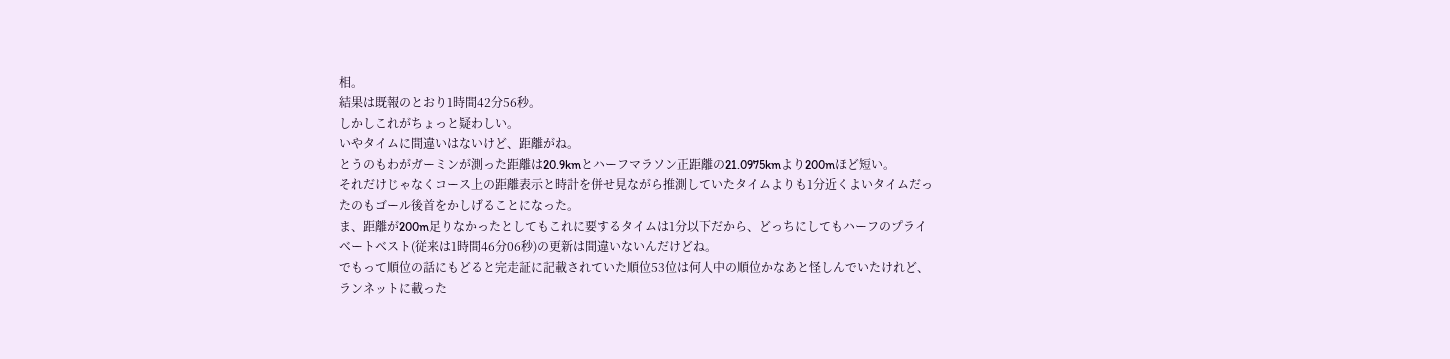相。
結果は既報のとおり1時間42分56秒。
しかしこれがちょっと疑わしい。
いやタイムに間違いはないけど、距離がね。
とうのもわがガーミンが測った距離は20.9kmとハーフマラソン正距離の21.0975kmより200mほど短い。
それだけじゃなくコース上の距離表示と時計を併せ見ながら推測していたタイムよりも1分近くよいタイムだったのもゴール後首をかしげることになった。
ま、距離が200m足りなかったとしてもこれに要するタイムは1分以下だから、どっちにしてもハーフのプライベートベスト(従来は1時間46分06秒)の更新は間違いないんだけどね。
でもって順位の話にもどると完走証に記載されていた順位53位は何人中の順位かなあと怪しんでいたけれど、ランネットに載った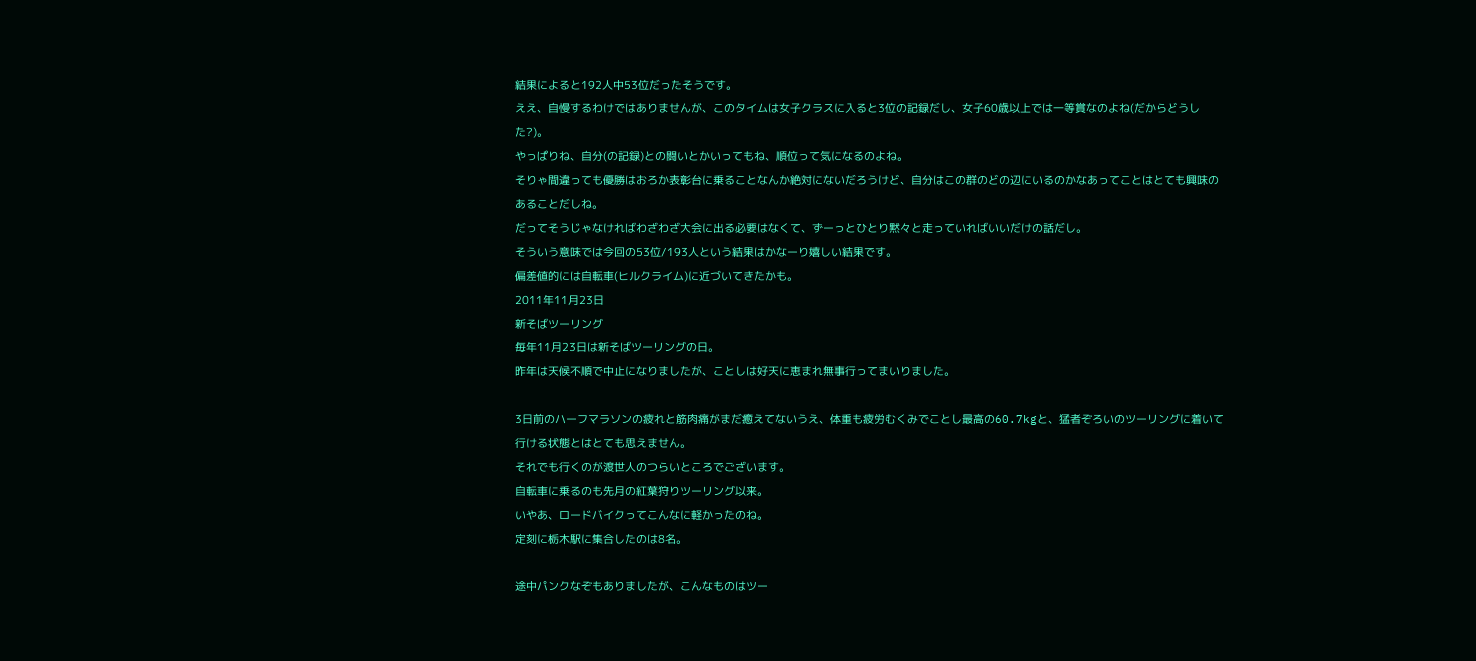結果によると192人中53位だったそうです。
ええ、自慢するわけではありませんが、このタイムは女子クラスに入ると3位の記録だし、女子60歳以上では一等賞なのよね(だからどうした?)。
やっぱりね、自分(の記録)との闘いとかいってもね、順位って気になるのよね。
そりゃ間違っても優勝はおろか表彰台に乗ることなんか絶対にないだろうけど、自分はこの群のどの辺にいるのかなあってことはとても興味のあることだしね。
だってそうじゃなければわざわざ大会に出る必要はなくて、ずーっとひとり黙々と走っていればいいだけの話だし。
そういう意味では今回の53位/193人という結果はかなーり嬉しい結果です。
偏差値的には自転車(ヒルクライム)に近づいてきたかも。
2011年11月23日
新そばツーリング
毎年11月23日は新そばツーリングの日。
昨年は天候不順で中止になりましたが、ことしは好天に恵まれ無事行ってまいりました。

3日前のハーフマラソンの疲れと筋肉痛がまだ癒えてないうえ、体重も疲労むくみでことし最高の60.7kgと、猛者ぞろいのツーリングに着いて行ける状態とはとても思えません。
それでも行くのが渡世人のつらいところでございます。
自転車に乗るのも先月の紅葉狩りツーリング以来。
いやあ、ロードバイクってこんなに軽かったのね。
定刻に栃木駅に集合したのは8名。

途中パンクなぞもありましたが、こんなものはツー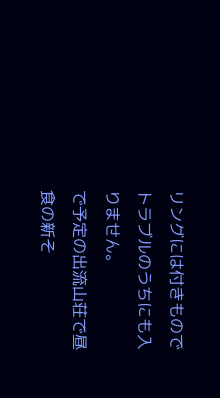リングには付きものでトラブルのうちにも入りません。
で予定の出流山荘で昼食の新そ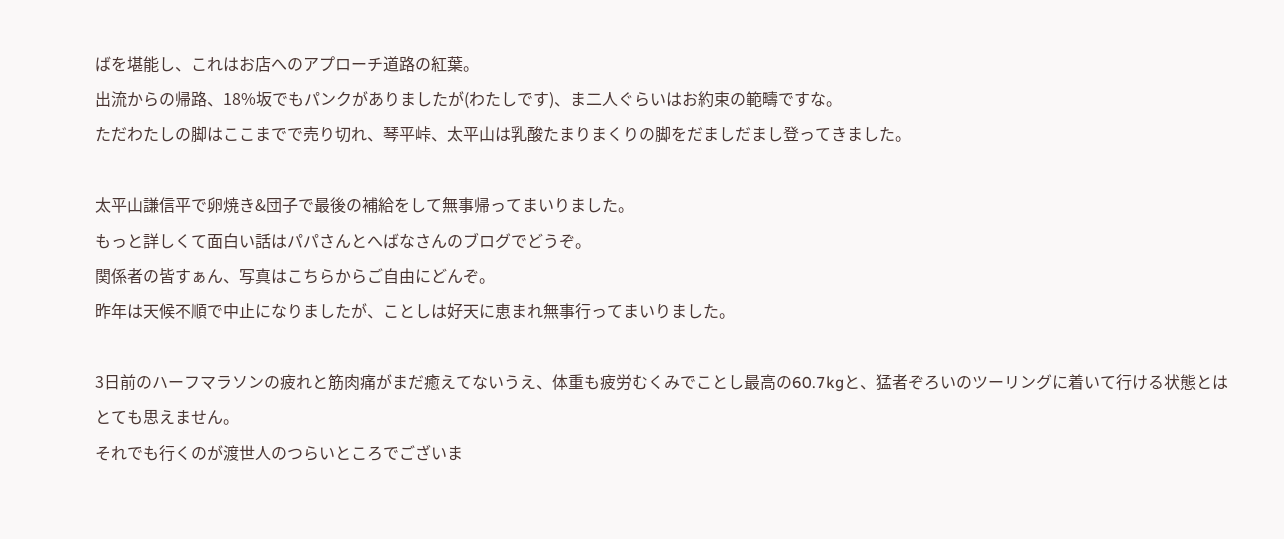ばを堪能し、これはお店へのアプローチ道路の紅葉。
出流からの帰路、18%坂でもパンクがありましたが(わたしです)、ま二人ぐらいはお約束の範疇ですな。
ただわたしの脚はここまでで売り切れ、琴平峠、太平山は乳酸たまりまくりの脚をだましだまし登ってきました。

太平山謙信平で卵焼き&団子で最後の補給をして無事帰ってまいりました。
もっと詳しくて面白い話はパパさんとへばなさんのブログでどうぞ。
関係者の皆すぁん、写真はこちらからご自由にどんぞ。
昨年は天候不順で中止になりましたが、ことしは好天に恵まれ無事行ってまいりました。

3日前のハーフマラソンの疲れと筋肉痛がまだ癒えてないうえ、体重も疲労むくみでことし最高の60.7kgと、猛者ぞろいのツーリングに着いて行ける状態とはとても思えません。
それでも行くのが渡世人のつらいところでございま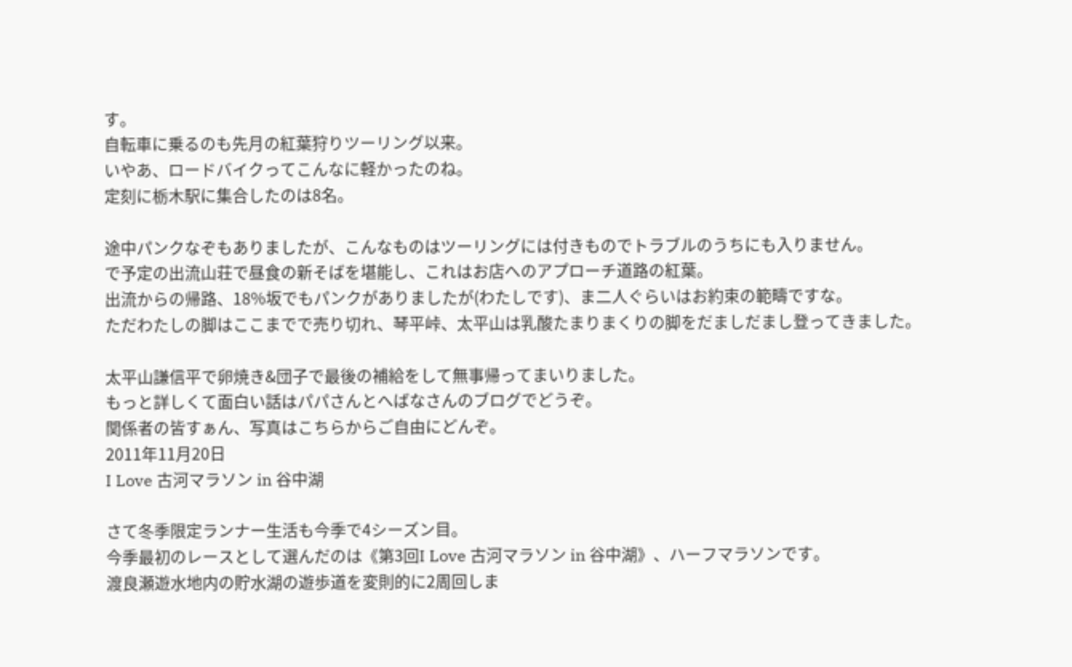す。
自転車に乗るのも先月の紅葉狩りツーリング以来。
いやあ、ロードバイクってこんなに軽かったのね。
定刻に栃木駅に集合したのは8名。

途中パンクなぞもありましたが、こんなものはツーリングには付きものでトラブルのうちにも入りません。
で予定の出流山荘で昼食の新そばを堪能し、これはお店へのアプローチ道路の紅葉。
出流からの帰路、18%坂でもパンクがありましたが(わたしです)、ま二人ぐらいはお約束の範疇ですな。
ただわたしの脚はここまでで売り切れ、琴平峠、太平山は乳酸たまりまくりの脚をだましだまし登ってきました。

太平山謙信平で卵焼き&団子で最後の補給をして無事帰ってまいりました。
もっと詳しくて面白い話はパパさんとへばなさんのブログでどうぞ。
関係者の皆すぁん、写真はこちらからご自由にどんぞ。
2011年11月20日
I Love 古河マラソン in 谷中湖

さて冬季限定ランナー生活も今季で4シーズン目。
今季最初のレースとして選んだのは《第3回I Love 古河マラソン in 谷中湖》、ハーフマラソンです。
渡良瀬遊水地内の貯水湖の遊歩道を変則的に2周回しま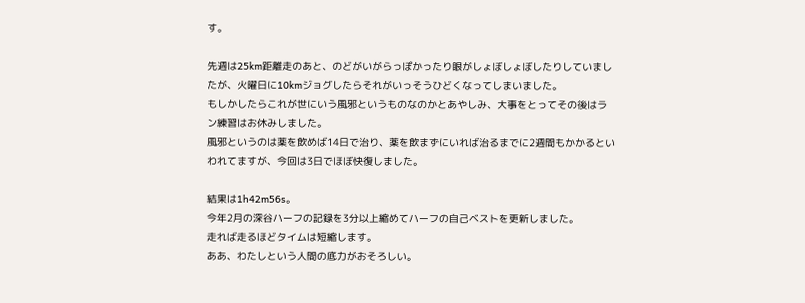す。

先週は25km距離走のあと、のどがいがらっぽかったり眼がしょぼしょぼしたりしていましたが、火曜日に10kmジョグしたらそれがいっそうひどくなってしまいました。
もしかしたらこれが世にいう風邪というものなのかとあやしみ、大事をとってその後はラン練習はお休みしました。
風邪というのは薬を飲めば14日で治り、薬を飲まずにいれば治るまでに2週間もかかるといわれてますが、今回は3日でほぼ快復しました。

結果は1h42m56s。
今年2月の深谷ハーフの記録を3分以上縮めてハーフの自己ベストを更新しました。
走れば走るほどタイムは短縮します。
ああ、わたしという人間の底力がおそろしい。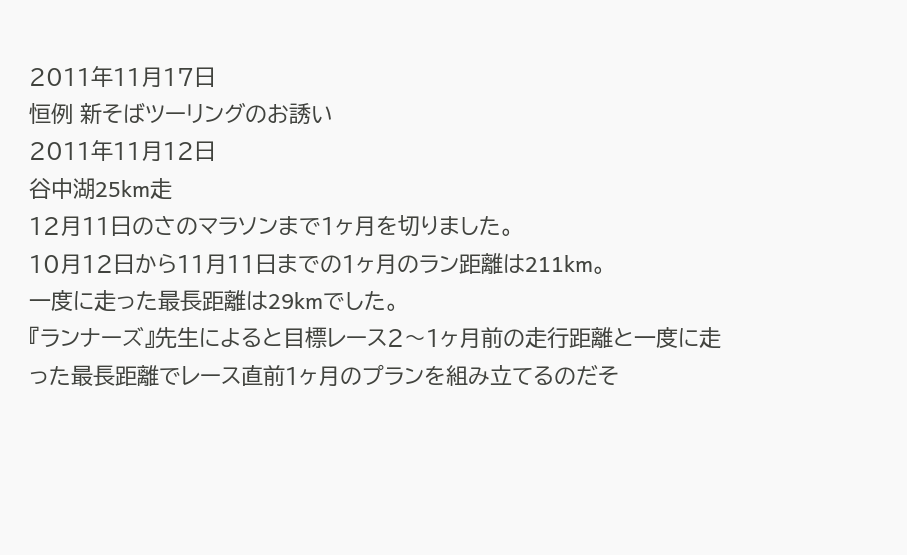2011年11月17日
恒例 新そばツーリングのお誘い
2011年11月12日
谷中湖25km走
12月11日のさのマラソンまで1ヶ月を切りました。
10月12日から11月11日までの1ヶ月のラン距離は211km。
一度に走った最長距離は29kmでした。
『ランナーズ』先生によると目標レース2〜1ヶ月前の走行距離と一度に走った最長距離でレース直前1ヶ月のプランを組み立てるのだそ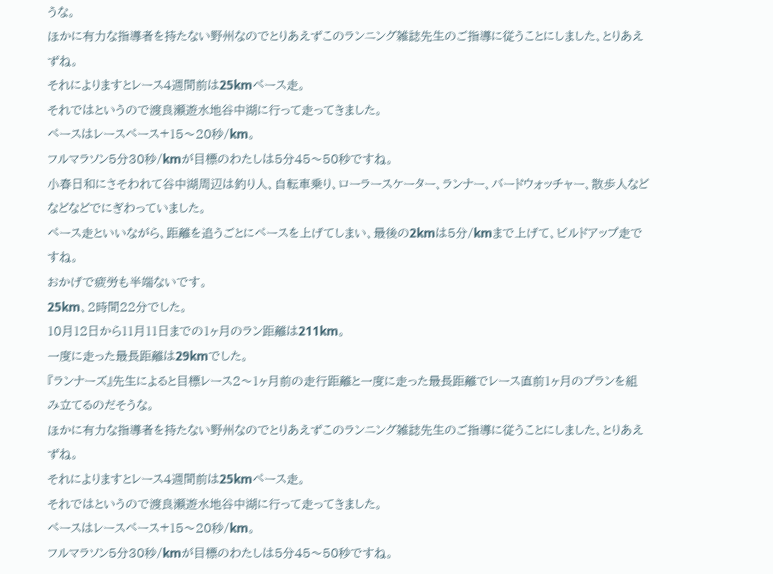うな。
ほかに有力な指導者を持たない野州なのでとりあえずこのランニング雑誌先生のご指導に従うことにしました、とりあえずね。
それによりますとレース4週間前は25kmペース走。
それではというので渡良瀬遊水地谷中湖に行って走ってきました。
ペースはレースペース+15〜20秒/km。
フルマラソン5分30秒/kmが目標のわたしは5分45〜50秒ですね。
小春日和にさそわれて谷中湖周辺は釣り人、自転車乗り、ローラースケーター、ランナー、バードウォッチャー、散歩人などなどなどでにぎわっていました。
ペース走といいながら、距離を追うごとにペースを上げてしまい、最後の2kmは5分/kmまで上げて、ビルドアップ走ですね。
おかげで疲労も半端ないです。
25km、2時間22分でした。
10月12日から11月11日までの1ヶ月のラン距離は211km。
一度に走った最長距離は29kmでした。
『ランナーズ』先生によると目標レース2〜1ヶ月前の走行距離と一度に走った最長距離でレース直前1ヶ月のプランを組み立てるのだそうな。
ほかに有力な指導者を持たない野州なのでとりあえずこのランニング雑誌先生のご指導に従うことにしました、とりあえずね。
それによりますとレース4週間前は25kmペース走。
それではというので渡良瀬遊水地谷中湖に行って走ってきました。
ペースはレースペース+15〜20秒/km。
フルマラソン5分30秒/kmが目標のわたしは5分45〜50秒ですね。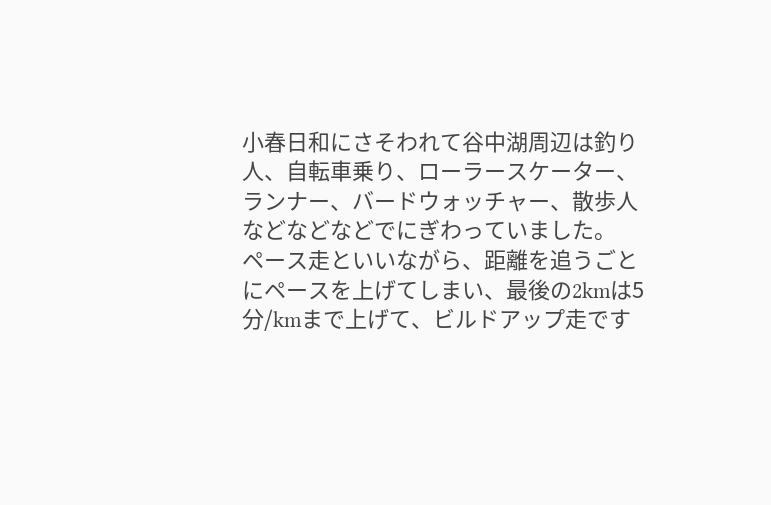小春日和にさそわれて谷中湖周辺は釣り人、自転車乗り、ローラースケーター、ランナー、バードウォッチャー、散歩人などなどなどでにぎわっていました。
ペース走といいながら、距離を追うごとにペースを上げてしまい、最後の2kmは5分/kmまで上げて、ビルドアップ走です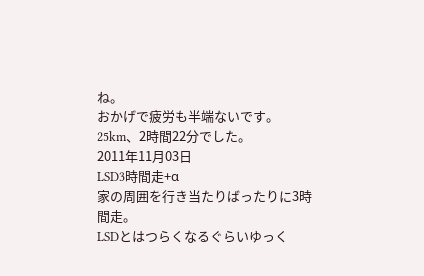ね。
おかげで疲労も半端ないです。
25km、2時間22分でした。
2011年11月03日
LSD3時間走+α
家の周囲を行き当たりばったりに3時間走。
LSDとはつらくなるぐらいゆっく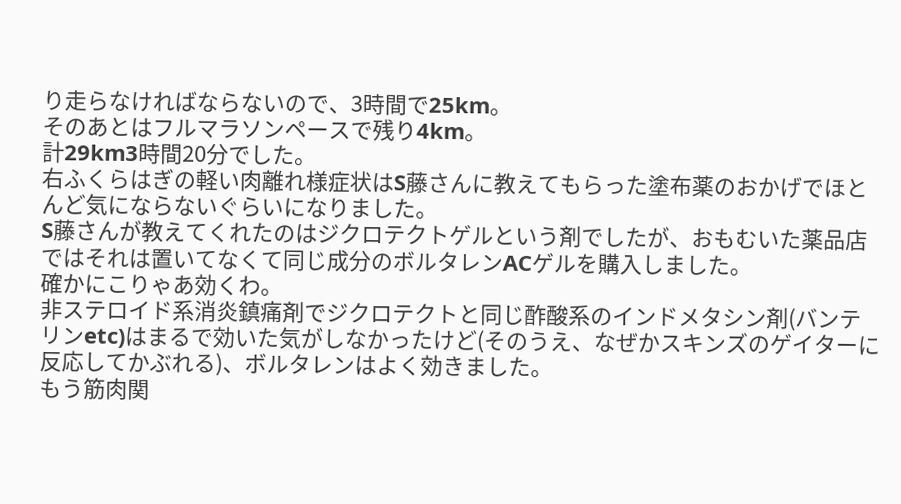り走らなければならないので、3時間で25km。
そのあとはフルマラソンペースで残り4km。
計29km3時間20分でした。
右ふくらはぎの軽い肉離れ様症状はS藤さんに教えてもらった塗布薬のおかげでほとんど気にならないぐらいになりました。
S藤さんが教えてくれたのはジクロテクトゲルという剤でしたが、おもむいた薬品店ではそれは置いてなくて同じ成分のボルタレンACゲルを購入しました。
確かにこりゃあ効くわ。
非ステロイド系消炎鎮痛剤でジクロテクトと同じ酢酸系のインドメタシン剤(バンテリンetc)はまるで効いた気がしなかったけど(そのうえ、なぜかスキンズのゲイターに反応してかぶれる)、ボルタレンはよく効きました。
もう筋肉関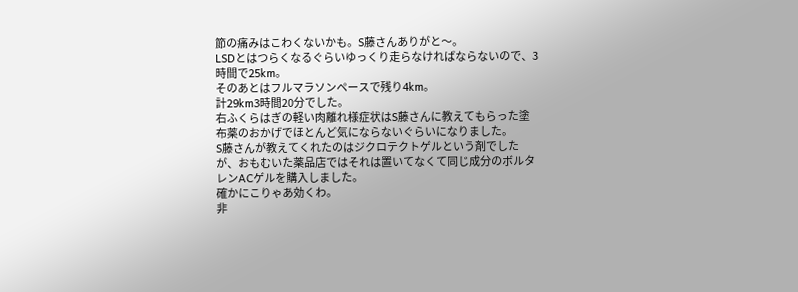節の痛みはこわくないかも。S藤さんありがと〜。
LSDとはつらくなるぐらいゆっくり走らなければならないので、3時間で25km。
そのあとはフルマラソンペースで残り4km。
計29km3時間20分でした。
右ふくらはぎの軽い肉離れ様症状はS藤さんに教えてもらった塗布薬のおかげでほとんど気にならないぐらいになりました。
S藤さんが教えてくれたのはジクロテクトゲルという剤でしたが、おもむいた薬品店ではそれは置いてなくて同じ成分のボルタレンACゲルを購入しました。
確かにこりゃあ効くわ。
非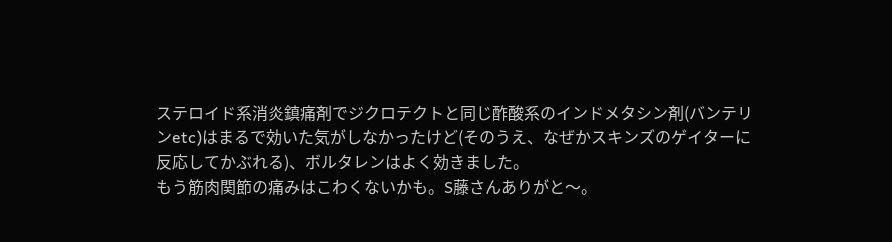ステロイド系消炎鎮痛剤でジクロテクトと同じ酢酸系のインドメタシン剤(バンテリンetc)はまるで効いた気がしなかったけど(そのうえ、なぜかスキンズのゲイターに反応してかぶれる)、ボルタレンはよく効きました。
もう筋肉関節の痛みはこわくないかも。S藤さんありがと〜。